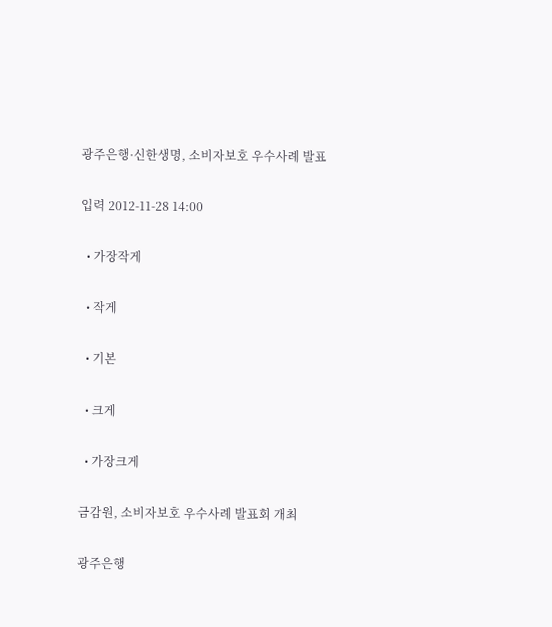광주은행·신한생명, 소비자보호 우수사례 발표

입력 2012-11-28 14:00

  • 가장작게

  • 작게

  • 기본

  • 크게

  • 가장크게

금감원, 소비자보호 우수사례 발표회 개최

광주은행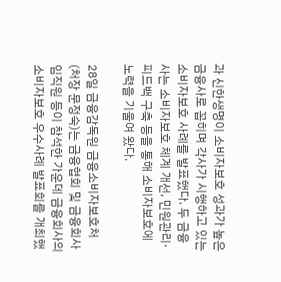과 신한생명이 소비자보호 성과가 높은 금융사로 꼽히며 각사가 시행하고 있는 소비자보호 사례를 발표했다. 두 금융사는 소비자보호 체계 개선, 민원관리·피드백 구축 등을 통해 소비자보호에 노력을 기울여 왔다.

28일 금융감독원 금융소비자보호처(처장 문정숙)는 금융협회 및 금융회사 임직원 등이 참석한 가운데 금융회사의 소비자보호 우수사례 발표회를 개최했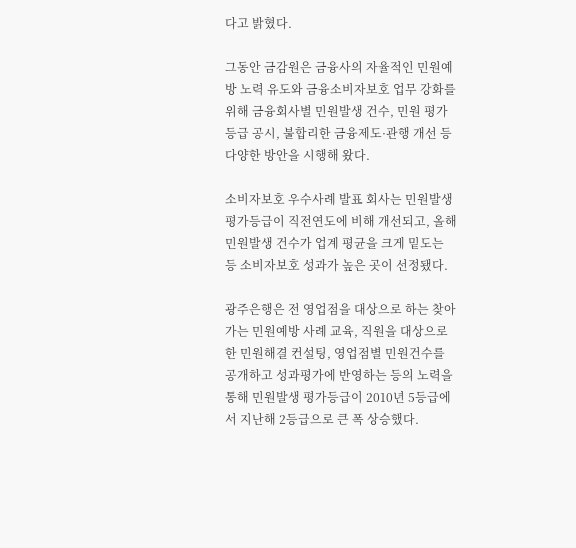다고 밝혔다.

그동안 금감원은 금융사의 자율적인 민원예방 노력 유도와 금융소비자보호 업무 강화를 위해 금융회사별 민원발생 건수, 민원 평가등급 공시, 불합리한 금융제도·관행 개선 등 다양한 방안을 시행해 왔다.

소비자보호 우수사례 발표 회사는 민원발생 평가등급이 직전연도에 비해 개선되고, 올해 민원발생 건수가 업계 평균을 크게 밑도는 등 소비자보호 성과가 높은 곳이 선정됐다.

광주은행은 전 영업점을 대상으로 하는 찾아가는 민원예방 사례 교육, 직원을 대상으로 한 민원해결 컨설팅, 영업점별 민원건수를 공개하고 성과평가에 반영하는 등의 노력을 통해 민원발생 평가등급이 2010년 5등급에서 지난해 2등급으로 큰 폭 상승했다.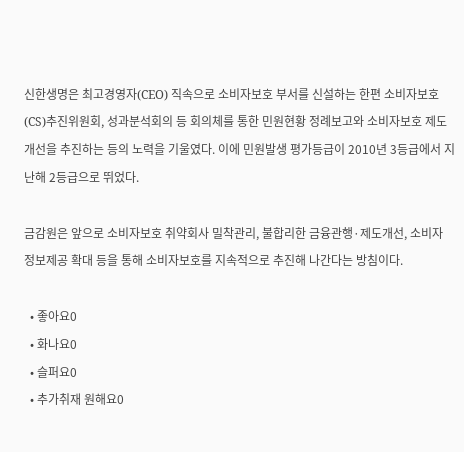신한생명은 최고경영자(CEO) 직속으로 소비자보호 부서를 신설하는 한편 소비자보호(CS)추진위원회, 성과분석회의 등 회의체를 통한 민원현황 정례보고와 소비자보호 제도개선을 추진하는 등의 노력을 기울였다. 이에 민원발생 평가등급이 2010년 3등급에서 지난해 2등급으로 뛰었다.

금감원은 앞으로 소비자보호 취약회사 밀착관리, 불합리한 금융관행·제도개선, 소비자 정보제공 확대 등을 통해 소비자보호를 지속적으로 추진해 나간다는 방침이다.

  • 좋아요0
  • 화나요0
  • 슬퍼요0
  • 추가취재 원해요0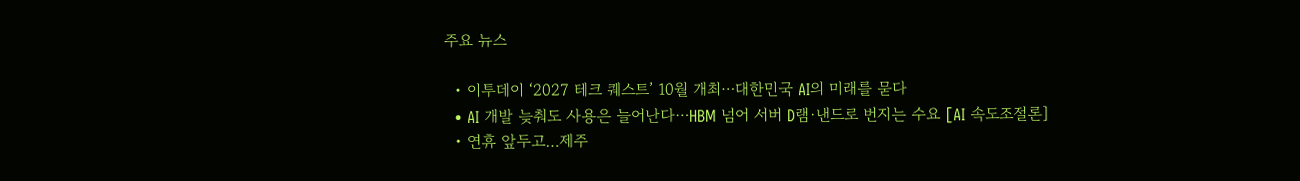주요 뉴스

  • 이투데이 ‘2027 테크 퀘스트’ 10월 개최⋯대한민국 AI의 미래를 묻다
  • AI 개발 늦춰도 사용은 늘어난다⋯HBM 넘어 서버 D램·낸드로 번지는 수요 [AI 속도조절론]
  • 연휴 앞두고…제주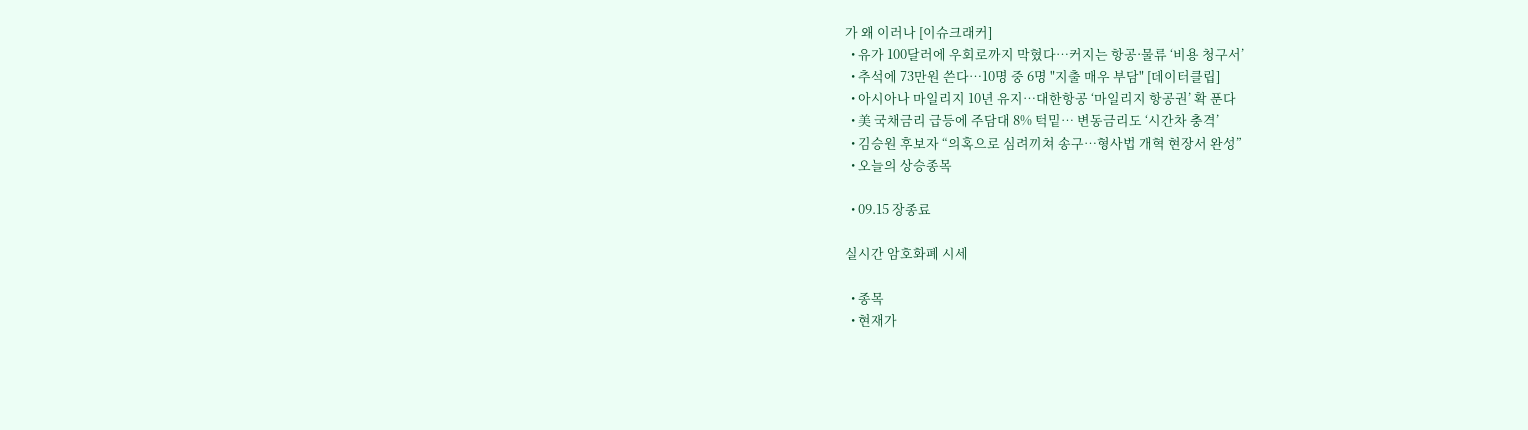가 왜 이러나 [이슈크래커]
  • 유가 100달러에 우회로까지 막혔다…커지는 항공·물류 ‘비용 청구서’
  • 추석에 73만원 쓴다…10명 중 6명 "지출 매우 부담" [데이터클립]
  • 아시아나 마일리지 10년 유지…대한항공 ‘마일리지 항공권’ 확 푼다
  • 美 국채금리 급등에 주담대 8% 턱밑… 변동금리도 ‘시간차 충격’
  • 김승원 후보자 “의혹으로 심려끼쳐 송구…형사법 개혁 현장서 완성”
  • 오늘의 상승종목

  • 09.15 장종료

실시간 암호화폐 시세

  • 종목
  • 현재가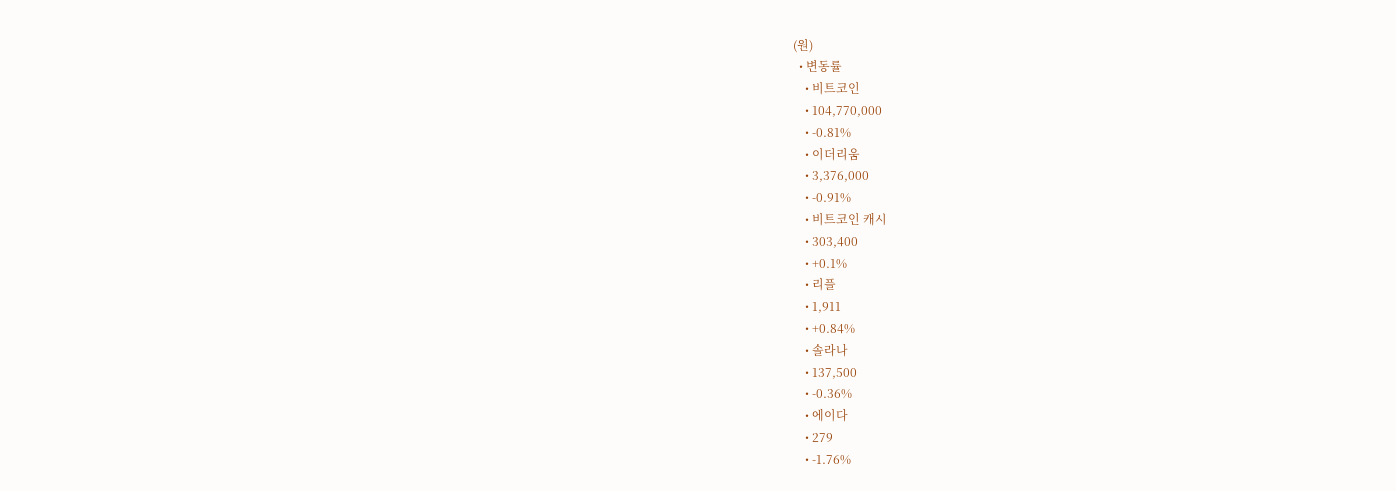(원)
  • 변동률
    • 비트코인
    • 104,770,000
    • -0.81%
    • 이더리움
    • 3,376,000
    • -0.91%
    • 비트코인 캐시
    • 303,400
    • +0.1%
    • 리플
    • 1,911
    • +0.84%
    • 솔라나
    • 137,500
    • -0.36%
    • 에이다
    • 279
    • -1.76%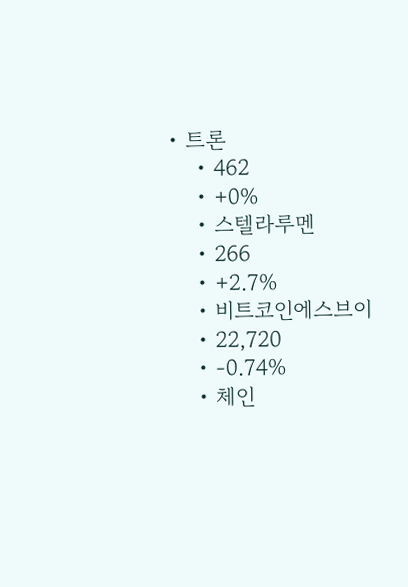• 트론
    • 462
    • +0%
    • 스텔라루멘
    • 266
    • +2.7%
    • 비트코인에스브이
    • 22,720
    • -0.74%
    • 체인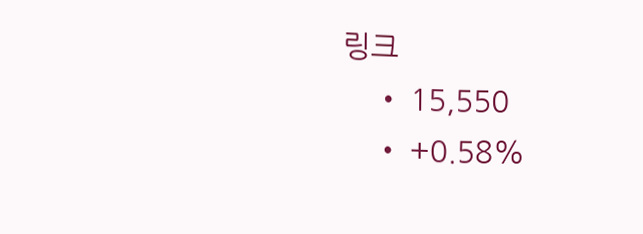링크
    • 15,550
    • +0.58%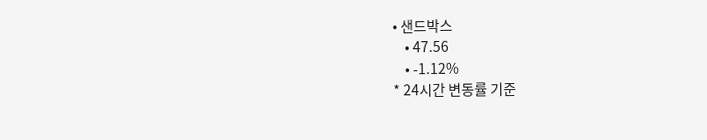• 샌드박스
    • 47.56
    • -1.12%
* 24시간 변동률 기준